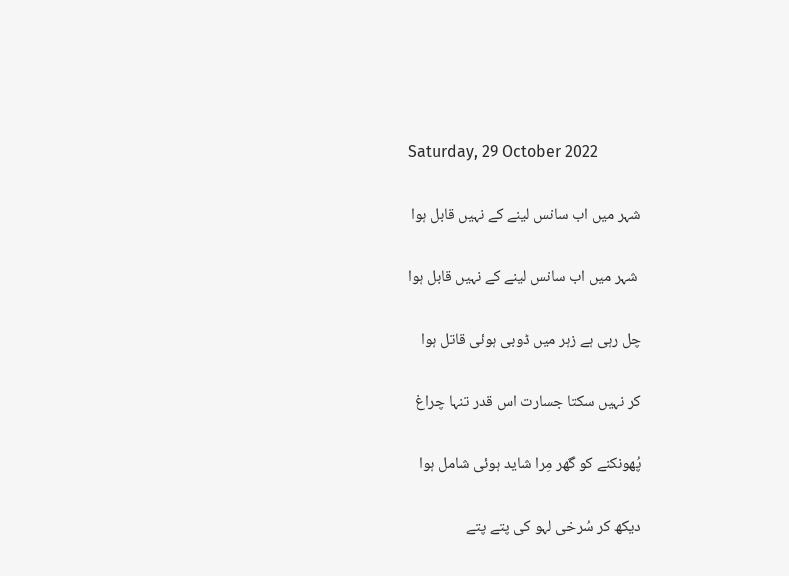Saturday, 29 October 2022

شہر میں اب سانس لینے کے نہیں قابل ہوا

 شہر میں اب سانس لینے کے نہیں قابل ہوا

چل رہی ہے زہر میں ڈوبی ہوئی قاتل ہوا

کر نہیں سکتا جسارت اس قدر تنہا چراغ

پُھونکنے کو گھر مِرا شاید ہوئی شامل ہوا

دیکھ کر سُرخی لہو کی پتے پتے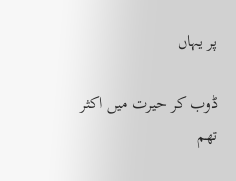پر یہاں

ڈوب کر حیرت میں اکثر تھم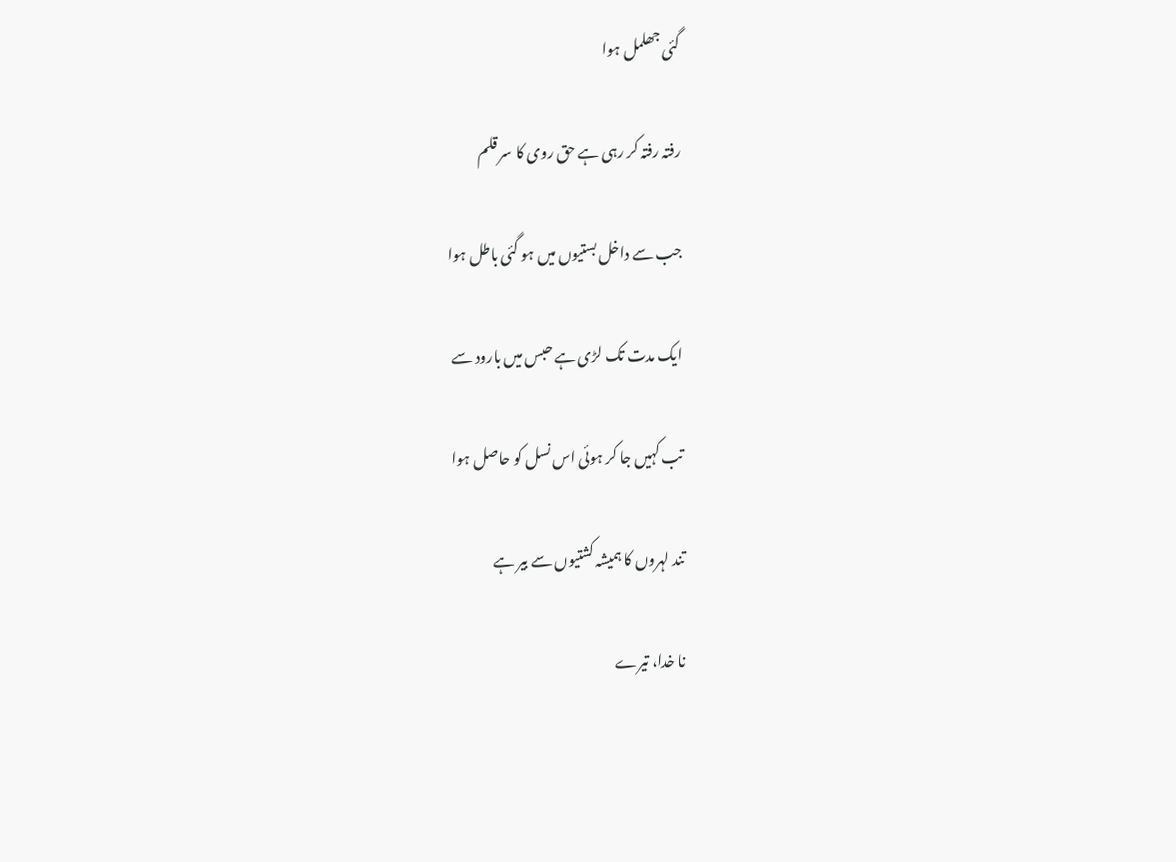گئی جھلمل ہوا

رفتہ رفتہ کر رہی ہے حق روی کا سر قلم

جب سے داخل بستیوں میں ہو گئی باطل ہوا

ایک مدت تک لڑی ہے حبس میں بارود سے

تب کہیں جا کر ہوئی اس نسل کو حاصل ہوا

تند لہروں کا ہمیشہ کشتیوں سے بیر ہے

نا خدا، تیرے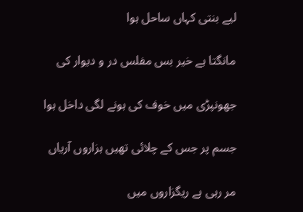لیے بنتی کہاں ساحل ہوا

مانگتا ہے خیر بس مفلس در و دیوار کی

جھونپڑی میں خوف کی ہونے لگی داخل ہوا

جسم پر جس کے چلائی تھیں ہزاروں آریاں

مر رہی ہے ریگزاروں میں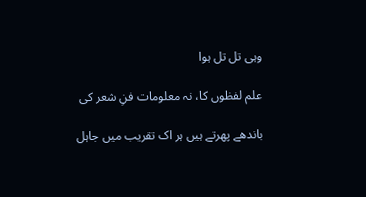وہی تل تل ہوا

علم لفظوں کا، نہ معلومات فنِ شعر کی

باندھے پھرتے ہیں ہر اک تقریب میں جاہل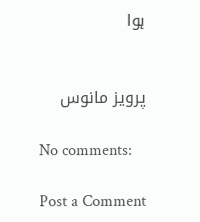ہوا


پرویز مانوس

No comments:

Post a Comment